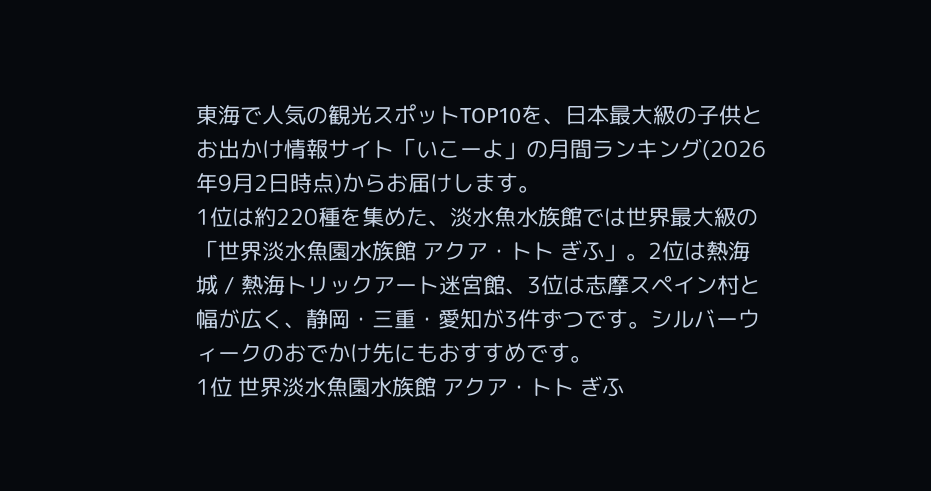東海で人気の観光スポットTOP10を、日本最大級の子供とお出かけ情報サイト「いこーよ」の月間ランキング(2026年9月2日時点)からお届けします。
1位は約220種を集めた、淡水魚水族館では世界最大級の「世界淡水魚園水族館 アクア・トト ぎふ」。2位は熱海城 / 熱海トリックアート迷宮館、3位は志摩スペイン村と幅が広く、静岡・三重・愛知が3件ずつです。シルバーウィークのおでかけ先にもおすすめです。
1位 世界淡水魚園水族館 アクア・トト ぎふ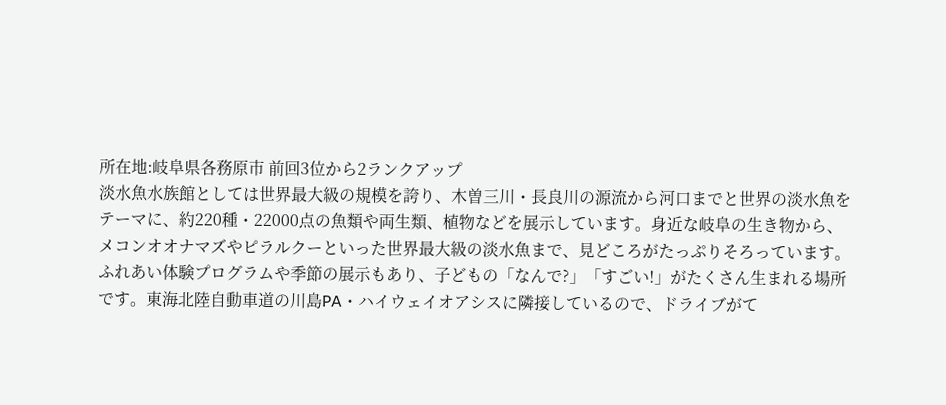所在地:岐阜県各務原市 前回3位から2ランクアップ
淡水魚水族館としては世界最大級の規模を誇り、木曽三川・長良川の源流から河口までと世界の淡水魚をテーマに、約220種・22000点の魚類や両生類、植物などを展示しています。身近な岐阜の生き物から、メコンオオナマズやピラルクーといった世界最大級の淡水魚まで、見どころがたっぷりそろっています。
ふれあい体験プログラムや季節の展示もあり、子どもの「なんで?」「すごい!」がたくさん生まれる場所です。東海北陸自動車道の川島PA・ハイウェイオアシスに隣接しているので、ドライブがて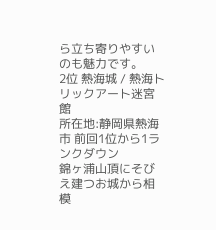ら立ち寄りやすいのも魅力です。
2位 熱海城 / 熱海トリックアート迷宮館
所在地:静岡県熱海市 前回1位から1ランクダウン
錦ヶ浦山頂にそびえ建つお城から相模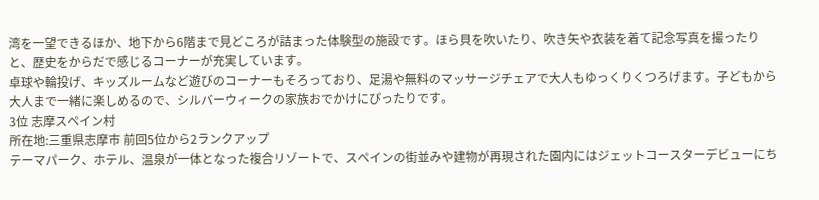湾を一望できるほか、地下から6階まで見どころが詰まった体験型の施設です。ほら貝を吹いたり、吹き矢や衣装を着て記念写真を撮ったりと、歴史をからだで感じるコーナーが充実しています。
卓球や輪投げ、キッズルームなど遊びのコーナーもそろっており、足湯や無料のマッサージチェアで大人もゆっくりくつろげます。子どもから大人まで一緒に楽しめるので、シルバーウィークの家族おでかけにぴったりです。
3位 志摩スペイン村
所在地:三重県志摩市 前回5位から2ランクアップ
テーマパーク、ホテル、温泉が一体となった複合リゾートで、スペインの街並みや建物が再現された園内にはジェットコースターデビューにち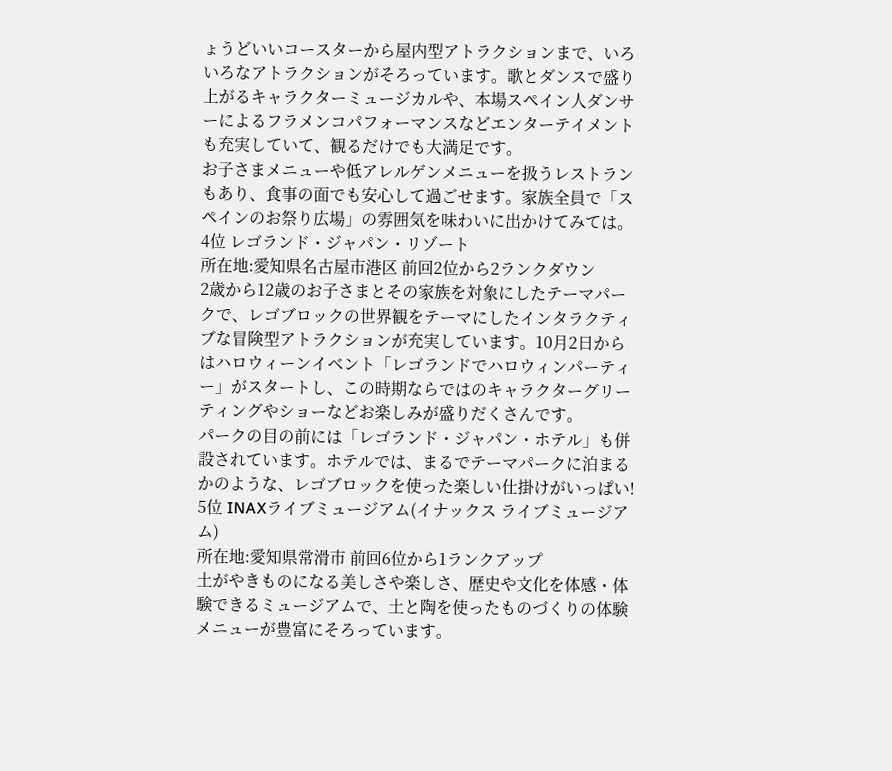ょうどいいコースターから屋内型アトラクションまで、いろいろなアトラクションがそろっています。歌とダンスで盛り上がるキャラクターミュージカルや、本場スペイン人ダンサーによるフラメンコパフォーマンスなどエンターテイメントも充実していて、観るだけでも大満足です。
お子さまメニューや低アレルゲンメニューを扱うレストランもあり、食事の面でも安心して過ごせます。家族全員で「スペインのお祭り広場」の雰囲気を味わいに出かけてみては。
4位 レゴランド・ジャパン・リゾート
所在地:愛知県名古屋市港区 前回2位から2ランクダウン
2歳から12歳のお子さまとその家族を対象にしたテーマパークで、レゴブロックの世界観をテーマにしたインタラクティブな冒険型アトラクションが充実しています。10月2日からはハロウィーンイベント「レゴランドでハロウィンパーティー」がスタートし、この時期ならではのキャラクターグリーティングやショーなどお楽しみが盛りだくさんです。
パークの目の前には「レゴランド・ジャパン・ホテル」も併設されています。ホテルでは、まるでテーマパークに泊まるかのような、レゴブロックを使った楽しい仕掛けがいっぱい!
5位 INAXライブミュージアム(イナックス ライブミュージアム)
所在地:愛知県常滑市 前回6位から1ランクアップ
土がやきものになる美しさや楽しさ、歴史や文化を体感・体験できるミュージアムで、土と陶を使ったものづくりの体験メニューが豊富にそろっています。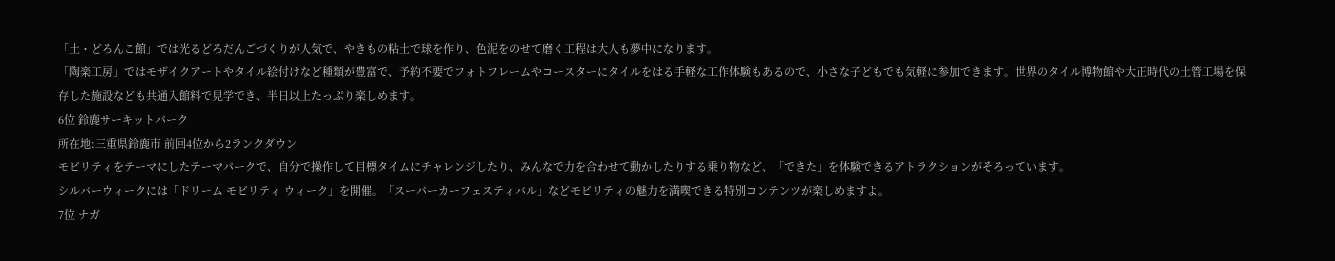「土・どろんこ館」では光るどろだんごづくりが人気で、やきもの粘土で球を作り、色泥をのせて磨く工程は大人も夢中になります。
「陶楽工房」ではモザイクアートやタイル絵付けなど種類が豊富で、予約不要でフォトフレームやコースターにタイルをはる手軽な工作体験もあるので、小さな子どもでも気軽に参加できます。世界のタイル博物館や大正時代の土管工場を保存した施設なども共通入館料で見学でき、半日以上たっぷり楽しめます。
6位 鈴鹿サーキットパーク
所在地:三重県鈴鹿市 前回4位から2ランクダウン
モビリティをテーマにしたテーマパークで、自分で操作して目標タイムにチャレンジしたり、みんなで力を合わせて動かしたりする乗り物など、「できた」を体験できるアトラクションがそろっています。
シルバーウィークには「ドリーム モビリティ ウィーク」を開催。「スーパーカーフェスティバル」などモビリティの魅力を満喫できる特別コンテンツが楽しめますよ。
7位 ナガ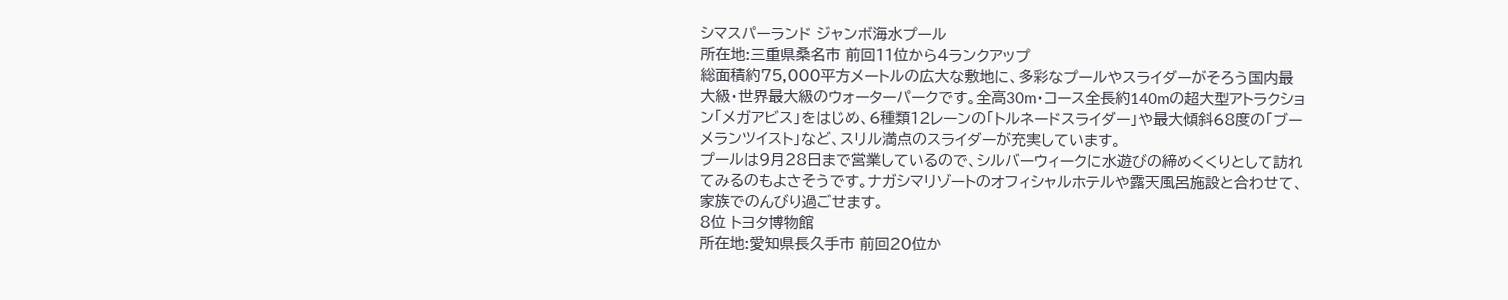シマスパーランド ジャンボ海水プール
所在地:三重県桑名市 前回11位から4ランクアップ
総面積約75,000平方メートルの広大な敷地に、多彩なプールやスライダーがそろう国内最大級・世界最大級のウォーターパークです。全高30m・コース全長約140mの超大型アトラクション「メガアビス」をはじめ、6種類12レーンの「トルネードスライダー」や最大傾斜68度の「ブーメランツイスト」など、スリル満点のスライダーが充実しています。
プールは9月28日まで営業しているので、シルバーウィークに水遊びの締めくくりとして訪れてみるのもよさそうです。ナガシマリゾートのオフィシャルホテルや露天風呂施設と合わせて、家族でのんびり過ごせます。
8位 トヨタ博物館
所在地:愛知県長久手市 前回20位か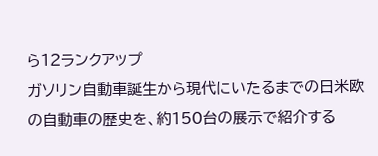ら12ランクアップ
ガソリン自動車誕生から現代にいたるまでの日米欧の自動車の歴史を、約150台の展示で紹介する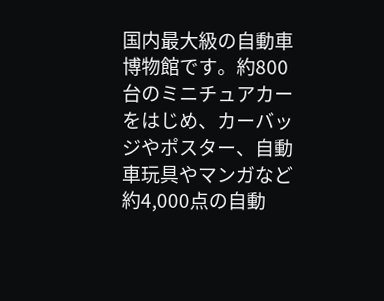国内最大級の自動車博物館です。約800台のミニチュアカーをはじめ、カーバッジやポスター、自動車玩具やマンガなど約4,000点の自動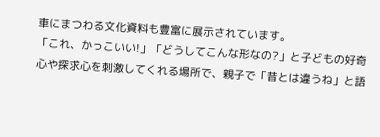車にまつわる文化資料も豊富に展示されています。
「これ、かっこいい!」「どうしてこんな形なの?」と子どもの好奇心や探求心を刺激してくれる場所で、親子で「昔とは違うね」と語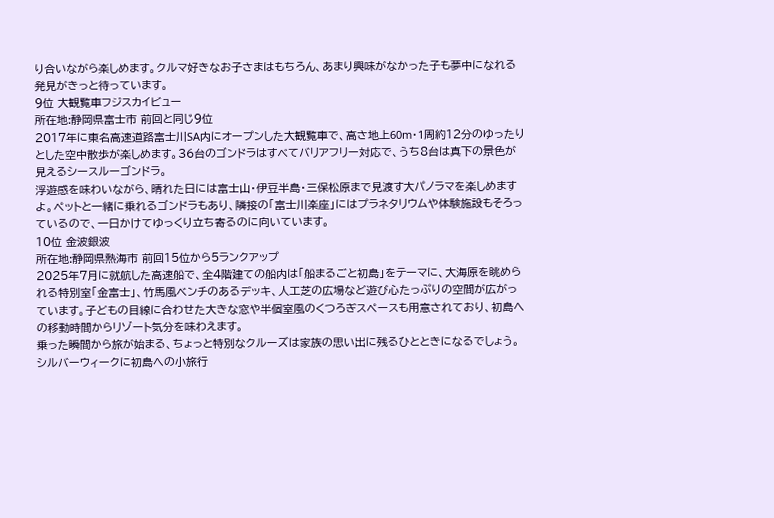り合いながら楽しめます。クルマ好きなお子さまはもちろん、あまり興味がなかった子も夢中になれる発見がきっと待っています。
9位 大観覧車フジスカイビュー
所在地:静岡県富士市 前回と同じ9位
2017年に東名高速道路富士川SA内にオープンした大観覧車で、高さ地上60m・1周約12分のゆったりとした空中散歩が楽しめます。36台のゴンドラはすべてバリアフリー対応で、うち8台は真下の景色が見えるシースルーゴンドラ。
浮遊感を味わいながら、晴れた日には富士山・伊豆半島・三保松原まで見渡す大パノラマを楽しめますよ。ペットと一緒に乗れるゴンドラもあり、隣接の「富士川楽座」にはプラネタリウムや体験施設もそろっているので、一日かけてゆっくり立ち寄るのに向いています。
10位 金波銀波
所在地:静岡県熱海市 前回15位から5ランクアップ
2025年7月に就航した高速船で、全4階建ての船内は「船まるごと初島」をテーマに、大海原を眺められる特別室「金富士」、竹馬風ベンチのあるデッキ、人工芝の広場など遊び心たっぷりの空間が広がっています。子どもの目線に合わせた大きな窓や半個室風のくつろぎスペースも用意されており、初島への移動時間からリゾート気分を味わえます。
乗った瞬間から旅が始まる、ちょっと特別なクルーズは家族の思い出に残るひとときになるでしょう。シルバーウィークに初島への小旅行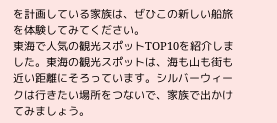を計画している家族は、ぜひこの新しい船旅を体験してみてください。
東海で人気の観光スポットTOP10を紹介しました。東海の観光スポットは、海も山も街も近い距離にそろっています。シルバーウィークは行きたい場所をつないで、家族で出かけてみましょう。